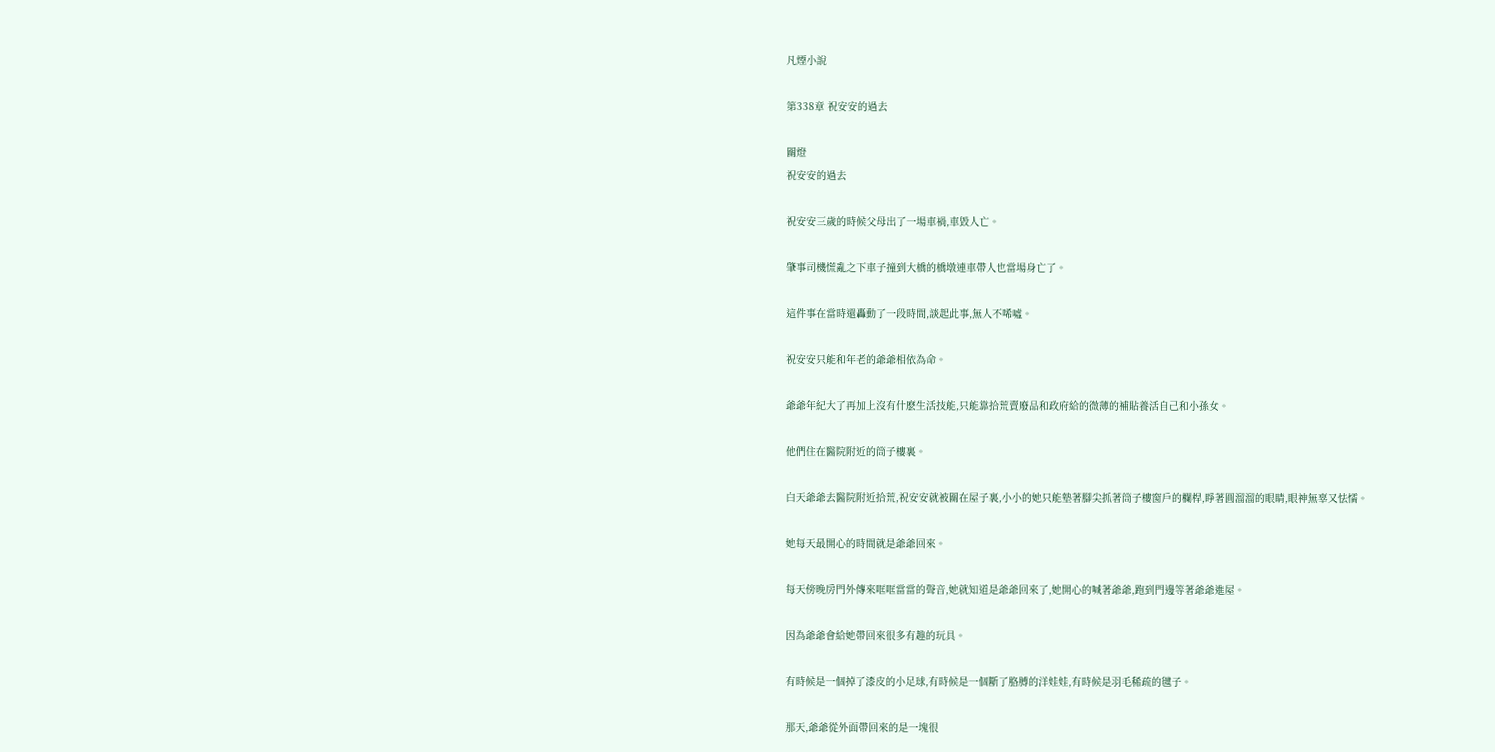凡煙小說

第338章 祝安安的過去

關燈
祝安安的過去

祝安安三歲的時候父母出了一場車禍,車毀人亡。

肇事司機慌亂之下車子撞到大橋的橋墩連車帶人也當場身亡了。

這件事在當時還轟動了一段時間,談起此事,無人不唏噓。

祝安安只能和年老的爺爺相依為命。

爺爺年紀大了再加上沒有什麽生活技能,只能靠拾荒賣廢品和政府給的微薄的補貼養活自己和小孫女。

他們住在醫院附近的筒子樓裏。

白天爺爺去醫院附近拾荒,祝安安就被關在屋子裏,小小的她只能墊著腳尖抓著筒子樓窗戶的欄桿,睜著圓溜溜的眼睛,眼神無辜又怯懦。

她每天最開心的時間就是爺爺回來。

每天傍晚房門外傳來哐哐當當的聲音,她就知道是爺爺回來了,她開心的喊著爺爺,跑到門邊等著爺爺進屋。

因為爺爺會給她帶回來很多有趣的玩具。

有時候是一個掉了漆皮的小足球,有時候是一個斷了胳膊的洋娃娃,有時候是羽毛稀疏的毽子。

那天,爺爺從外面帶回來的是一塊很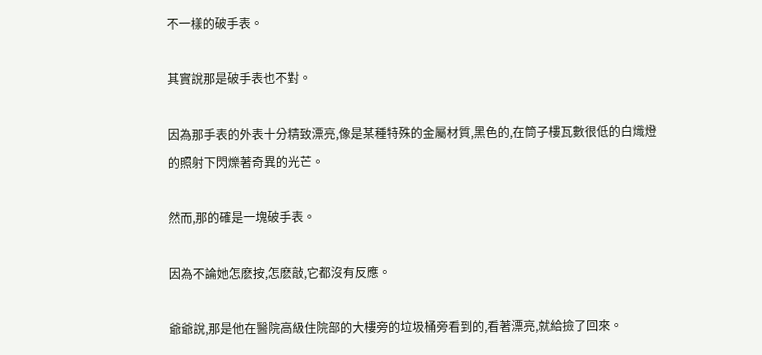不一樣的破手表。

其實說那是破手表也不對。

因為那手表的外表十分精致漂亮,像是某種特殊的金屬材質,黑色的,在筒子樓瓦數很低的白熾燈的照射下閃爍著奇異的光芒。

然而,那的確是一塊破手表。

因為不論她怎麽按,怎麽敲,它都沒有反應。

爺爺說,那是他在醫院高級住院部的大樓旁的垃圾桶旁看到的,看著漂亮,就給撿了回來。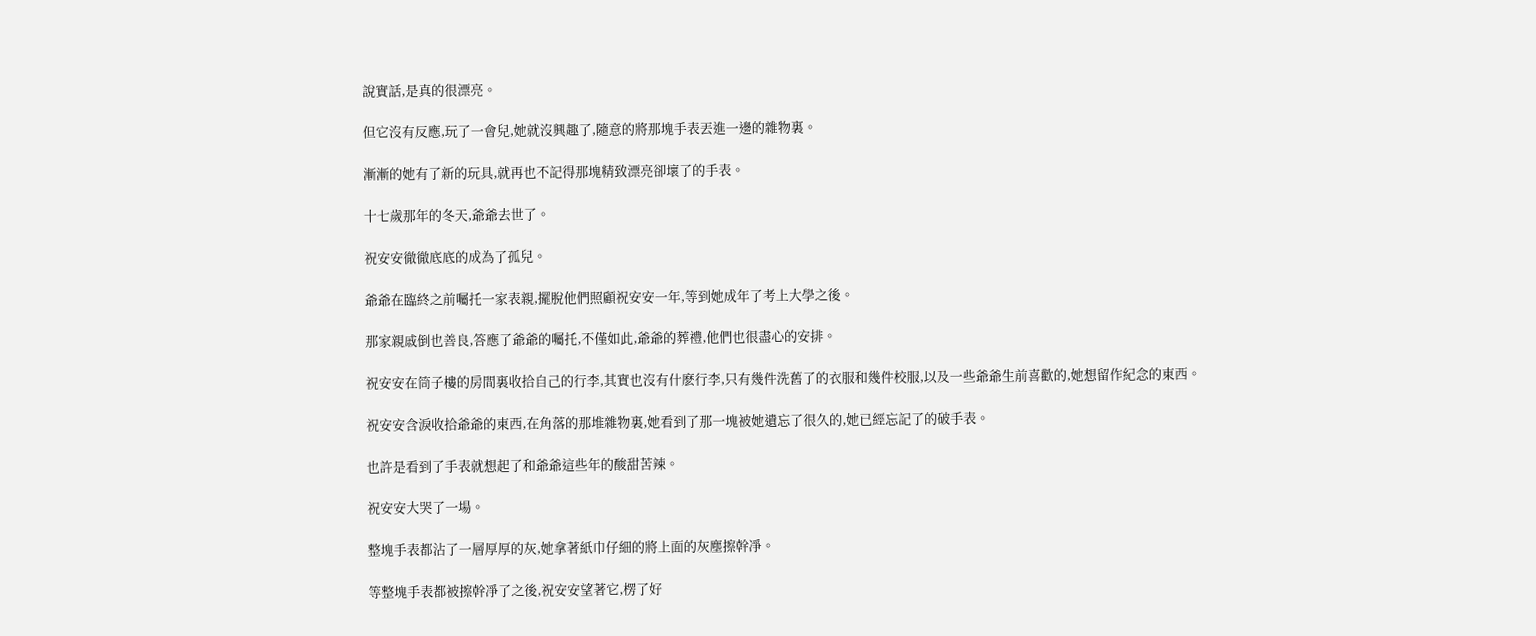說實話,是真的很漂亮。

但它沒有反應,玩了一會兒,她就沒興趣了,隨意的將那塊手表丟進一邊的雜物裏。

漸漸的她有了新的玩具,就再也不記得那塊精致漂亮卻壞了的手表。

十七歲那年的冬天,爺爺去世了。

祝安安徹徹底底的成為了孤兒。

爺爺在臨終之前囑托一家表親,擺脫他們照顧祝安安一年,等到她成年了考上大學之後。

那家親戚倒也善良,答應了爺爺的囑托,不僅如此,爺爺的葬禮,他們也很盡心的安排。

祝安安在筒子樓的房間裏收拾自己的行李,其實也沒有什麽行李,只有幾件洗舊了的衣服和幾件校服,以及一些爺爺生前喜歡的,她想留作紀念的東西。

祝安安含淚收拾爺爺的東西,在角落的那堆雜物裏,她看到了那一塊被她遺忘了很久的,她已經忘記了的破手表。

也許是看到了手表就想起了和爺爺這些年的酸甜苦辣。

祝安安大哭了一場。

整塊手表都沾了一層厚厚的灰,她拿著紙巾仔細的將上面的灰塵擦幹凈。

等整塊手表都被擦幹凈了之後,祝安安望著它,楞了好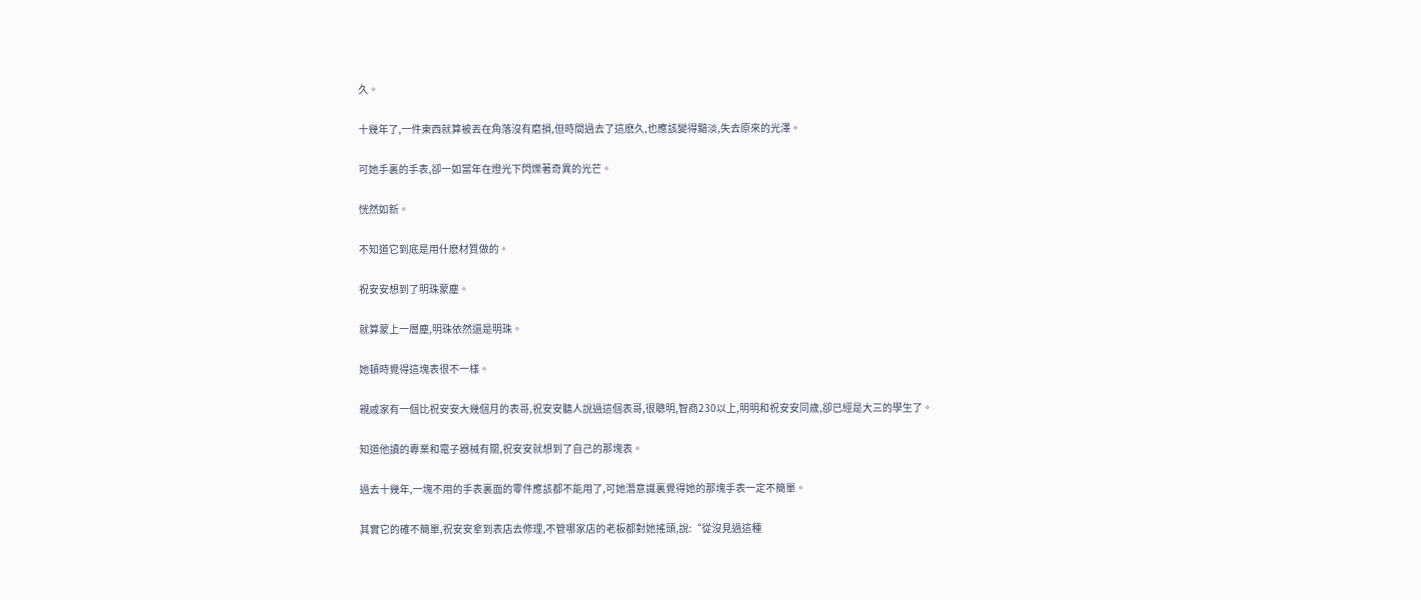久。

十幾年了,一件東西就算被丟在角落沒有磨損,但時間過去了這麽久,也應該變得黯淡,失去原來的光澤。

可她手裏的手表,卻一如當年在燈光下閃爍著奇異的光芒。

恍然如新。

不知道它到底是用什麽材質做的。

祝安安想到了明珠蒙塵。

就算蒙上一層塵,明珠依然還是明珠。

她頓時覺得這塊表很不一樣。

親戚家有一個比祝安安大幾個月的表哥,祝安安聽人說過這個表哥,很聰明,智商230以上,明明和祝安安同歲,卻已經是大三的學生了。

知道他讀的專業和電子器械有關,祝安安就想到了自己的那塊表。

過去十幾年,一塊不用的手表裏面的零件應該都不能用了,可她潛意識裏覺得她的那塊手表一定不簡單。

其實它的確不簡單,祝安安拿到表店去修理,不管哪家店的老板都對她搖頭,說:“從沒見過這種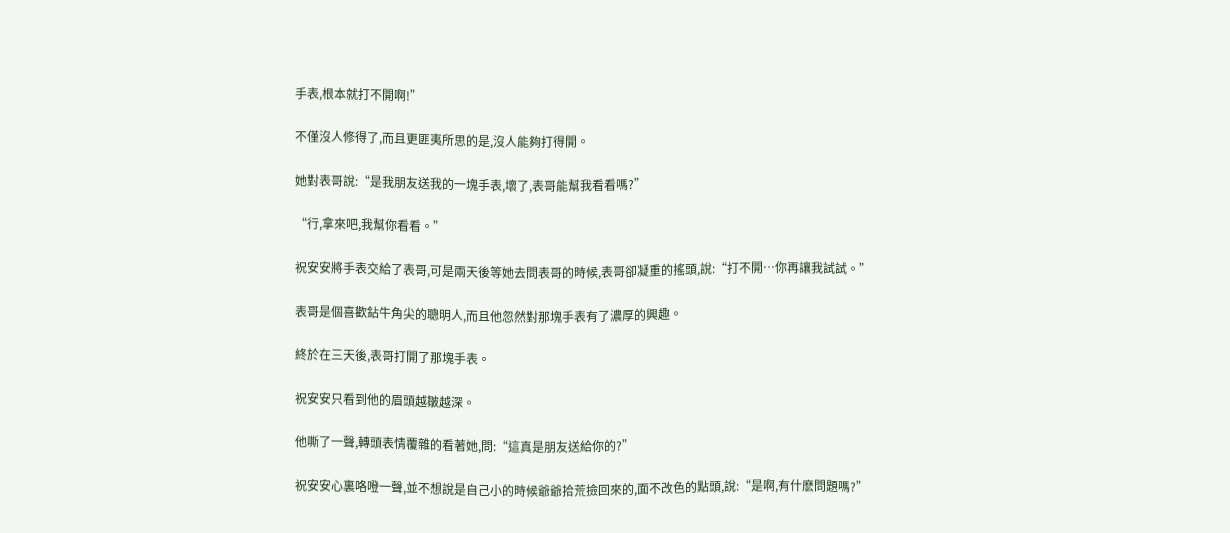手表,根本就打不開啊!”

不僅沒人修得了,而且更匪夷所思的是,沒人能夠打得開。

她對表哥說:“是我朋友送我的一塊手表,壞了,表哥能幫我看看嗎?”

“行,拿來吧,我幫你看看。”

祝安安將手表交給了表哥,可是兩天後等她去問表哥的時候,表哥卻凝重的搖頭,說:“打不開…你再讓我試試。”

表哥是個喜歡鉆牛角尖的聰明人,而且他忽然對那塊手表有了濃厚的興趣。

終於在三天後,表哥打開了那塊手表。

祝安安只看到他的眉頭越皺越深。

他嘶了一聲,轉頭表情覆雜的看著她,問:“這真是朋友送給你的?”

祝安安心裏咯噔一聲,並不想說是自己小的時候爺爺拾荒撿回來的,面不改色的點頭,說:“是啊,有什麽問題嗎?”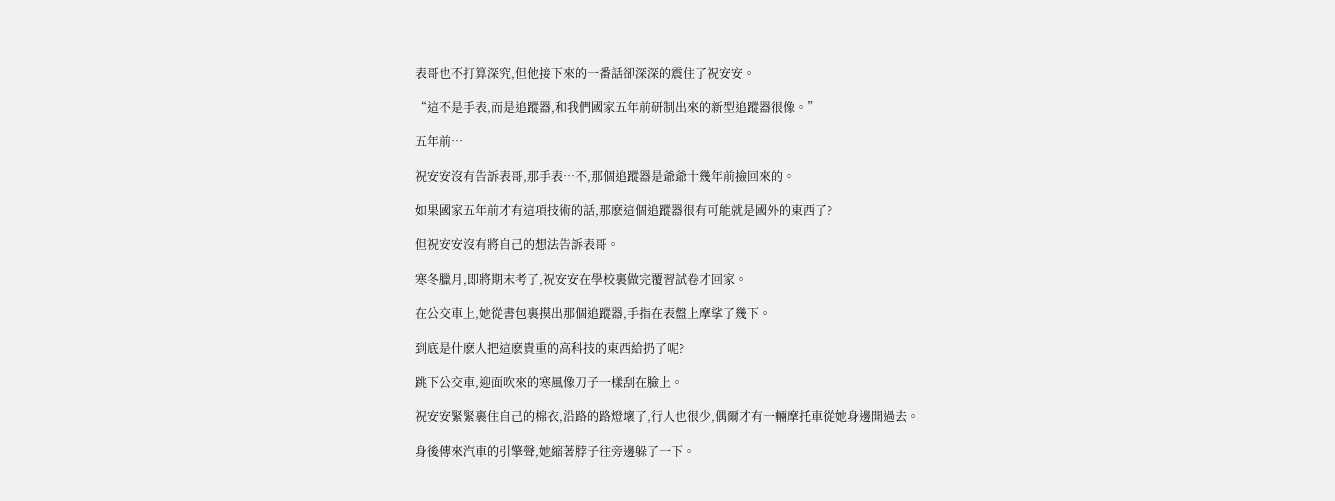表哥也不打算深究,但他接下來的一番話卻深深的震住了祝安安。

“這不是手表,而是追蹤器,和我們國家五年前研制出來的新型追蹤器很像。”

五年前…

祝安安沒有告訴表哥,那手表…不,那個追蹤器是爺爺十幾年前撿回來的。

如果國家五年前才有這項技術的話,那麽這個追蹤器很有可能就是國外的東西了?

但祝安安沒有將自己的想法告訴表哥。

寒冬臘月,即將期末考了,祝安安在學校裏做完覆習試卷才回家。

在公交車上,她從書包裏摸出那個追蹤器,手指在表盤上摩挲了幾下。

到底是什麽人把這麽貴重的高科技的東西給扔了呢?

跳下公交車,迎面吹來的寒風像刀子一樣刮在臉上。

祝安安緊緊裹住自己的棉衣,沿路的路燈壞了,行人也很少,偶爾才有一輛摩托車從她身邊開過去。

身後傳來汽車的引擎聲,她縮著脖子往旁邊躲了一下。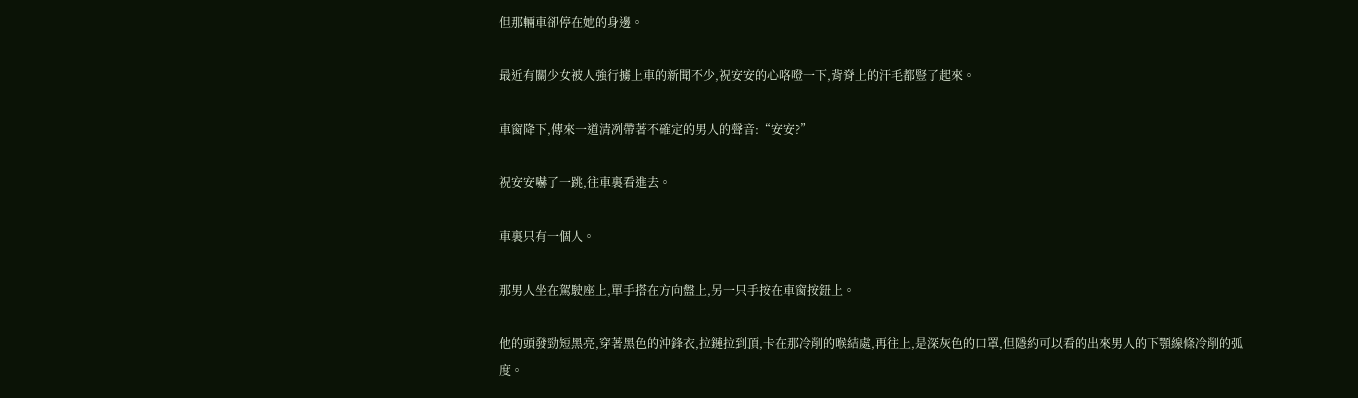但那輛車卻停在她的身邊。

最近有關少女被人強行擄上車的新聞不少,祝安安的心咯噔一下,背脊上的汗毛都豎了起來。

車窗降下,傳來一道清冽帶著不確定的男人的聲音:“安安?”

祝安安嚇了一跳,往車裏看進去。

車裏只有一個人。

那男人坐在駕駛座上,單手搭在方向盤上,另一只手按在車窗按鈕上。

他的頭發勁短黑亮,穿著黑色的沖鋒衣,拉鏈拉到頂,卡在那冷削的喉結處,再往上,是深灰色的口罩,但隱約可以看的出來男人的下顎線條冷削的弧度。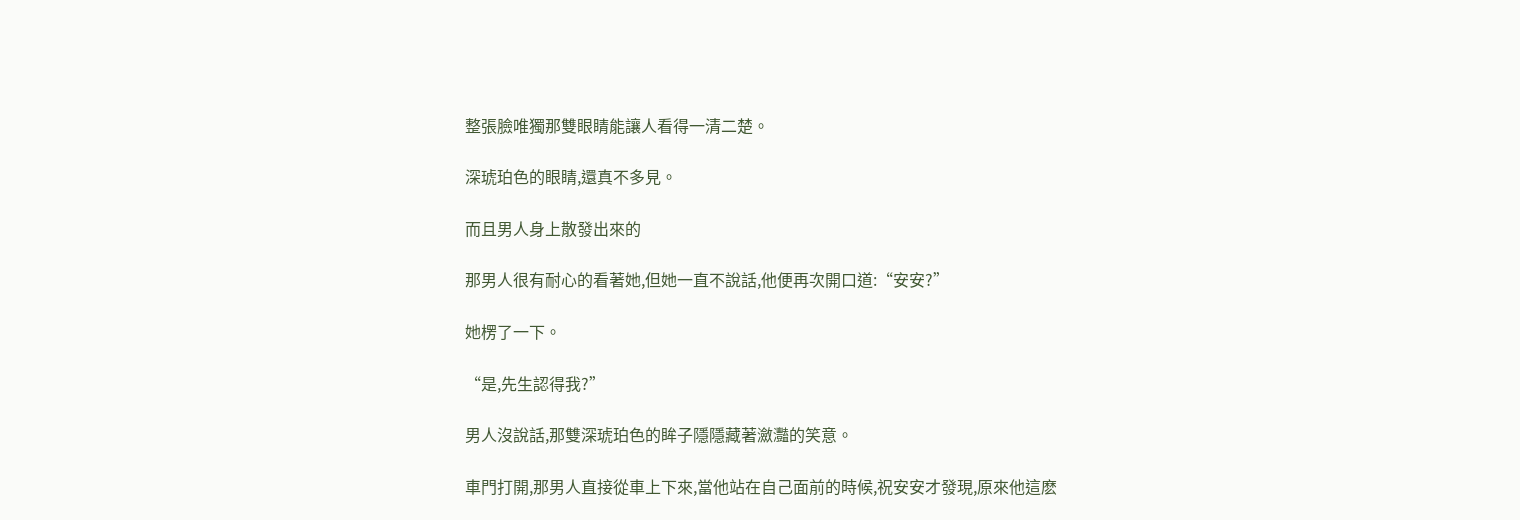整張臉唯獨那雙眼睛能讓人看得一清二楚。

深琥珀色的眼睛,還真不多見。

而且男人身上散發出來的

那男人很有耐心的看著她,但她一直不說話,他便再次開口道:“安安?”

她楞了一下。

“是,先生認得我?”

男人沒說話,那雙深琥珀色的眸子隱隱藏著瀲灩的笑意。

車門打開,那男人直接從車上下來,當他站在自己面前的時候,祝安安才發現,原來他這麽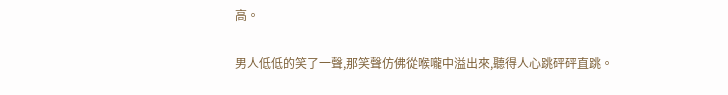高。

男人低低的笑了一聲,那笑聲仿佛從喉嚨中溢出來,聽得人心跳砰砰直跳。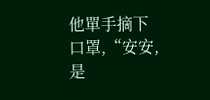他單手摘下口罩,“安安,是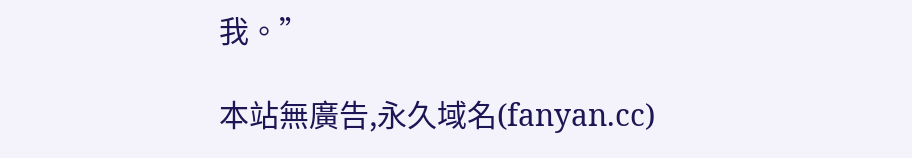我。”

本站無廣告,永久域名(fanyan.cc)